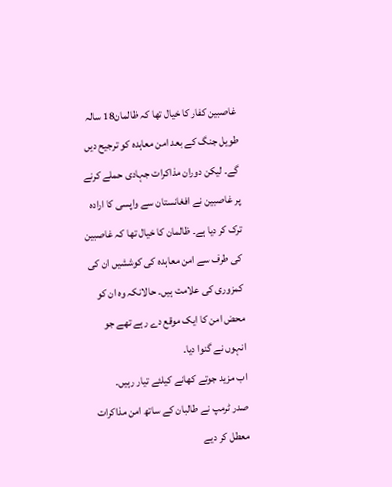غاصبین کفار کا خیال تھا کہ ظالمان18 سالہ طویل جنگ کے بعد امن معاہدہ کو ترجیح دیں گے۔ لیکن دوران مذاکرات جہادی حملے کرنے پر غاصبین نے افغانستان سے واپسی کا ارادہ ترک کر دیا ہے۔ ظالمان کا خیال تھا کہ غاصبین کی طرف سے امن معاہدہ کی کوششیں ان کی کمزوری کی علامت ہیں۔ حالانکہ وہ ان کو محض امن کا ایک موقع دے رہے تھے جو انہوں نے گنوا دیا۔
اب مزید جوتے کھانے کیلئے تیار رہیں۔
صدر ٹرمپ نے طالبان کے ساتھ امن مذاکرات معطل کر دیے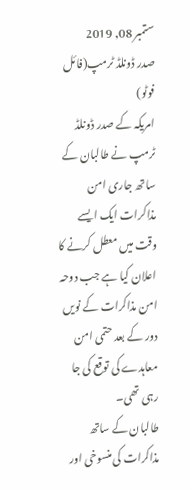ستمبر 08, 2019
صدر ڈونلڈ ٹرمپ(فائل فوٹو)
امریکہ کے صدر ڈونلڈ ٹرمپ نے طالبان کے ساتھ جاری امن مذاکرات ایک ایسے وقت میں معطل کرنے کا اعلان کیا ہے جب دوحہ امن مذاکرات کے نویں دور کے بعد حتمی امن معاہدے کی توقع کی جا رہی تھی۔
طالبان کے ساتھ مذاکرات کی منسوخی اور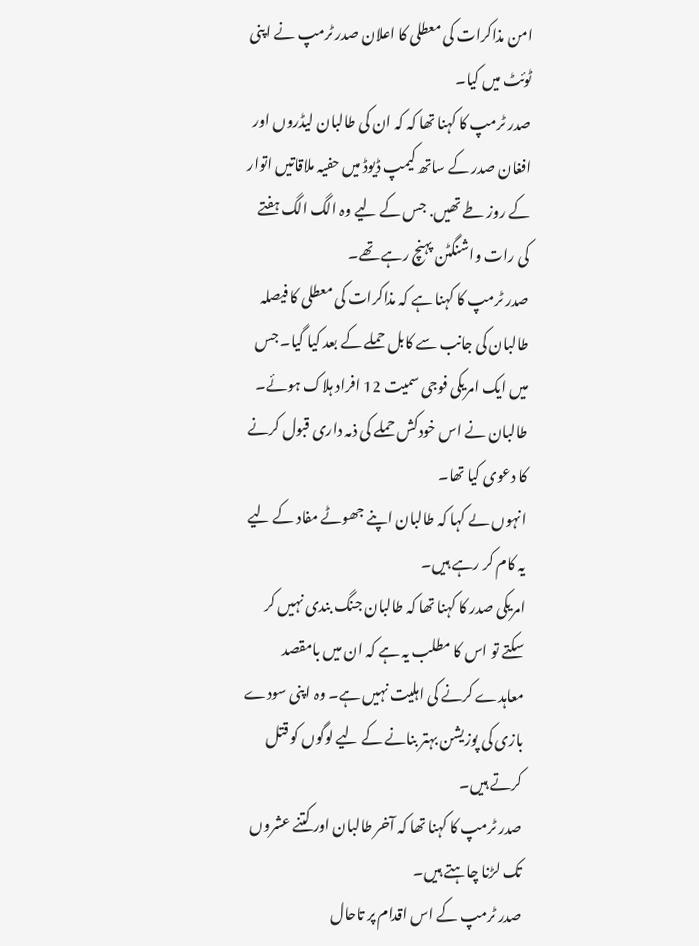امن مذاکرات کی معطلی کا اعلان صدر ٹرمپ نے اپنی ٹوئٹ میں کیا۔
صدر ٹرمپ کا کہنا تھا کہ کہ ان کی طالبان لیڈروں اور افغان صدر کے ساتھ کیمپ ڈیوڈ میں حفیہ ملاقاتیں اتوار کے روز طے تھیں. جس کے لیے وہ الگ الگ ہفتے کی رات واشنگٹن پہنچ رہے تھے۔
صدر ٹرمپ کا کہنا ہے کہ مذاکرات کی معطلی کا فیصلہ طالبان کی جانب سے کابل حملے کے بعد کیا گیا۔ جس میں ایک امریکی فوجی سمیت 12 افراد ہلاک ہوئے۔ طالبان نے اس خودکش حملے کی ذمہ داری قبول کرنے کا دعوی کیا تھا۔
انہوں ںے کہا کہ طالبان اپنے جھوٹے مفاد کے لیے یہ کام کر رہے ہیں۔
امریکی صدر کا کہنا تھا کہ طالبان جنگ بندی نہیں کر سکتے تو اس کا مطلب یہ ہے کہ ان میں بامقصد معاہدے کرنے کی اہلیت نہیں ہے۔ وہ اپنی سودے بازی کی پوزیشن بہتر بنانے کے لیے لوگوں کو قتل کرتے ہیں۔
صدر ٹرمپ کا کہنا تھا کہ آخر طالبان اور کتنے عشروں تک لڑنا چاہتے ہیں۔
صدر ٹرمپ کے اس اقدام پر تاحال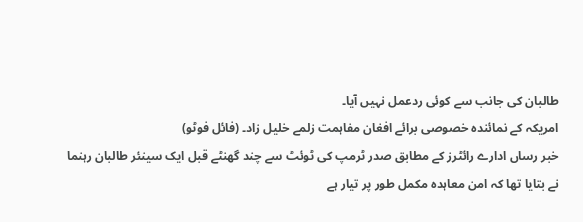طالبان کی جانب سے کوئی ردعمل نہیں آیا۔
امریکہ کے نمائندہ خصوصی برائے افغان مفاہمت زلمے خلیل زاد۔ (فائل فوٹو)
خبر رساں ادارے رائٹرز کے مطابق صدر ٹرمپ کی ٹوئٹ سے چند گھنٹے قبل ایک سینئر طالبان رہنما نے بتایا تھا کہ امن معاہدہ مکمل طور پر تیار ہے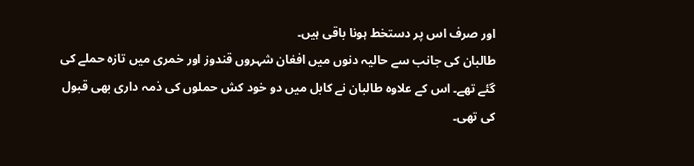اور صرف اس پر دستخط ہونا باقی ہیں۔
طالبان کی جانب سے حالیہ دنوں میں افغان شہروں قندوز اور خمری میں تازہ حملے کی گئے تھے۔ اس کے علاوہ طالبان نے کابل میں دو خود کش حملوں کی ذمہ داری بھی قبول کی تھی۔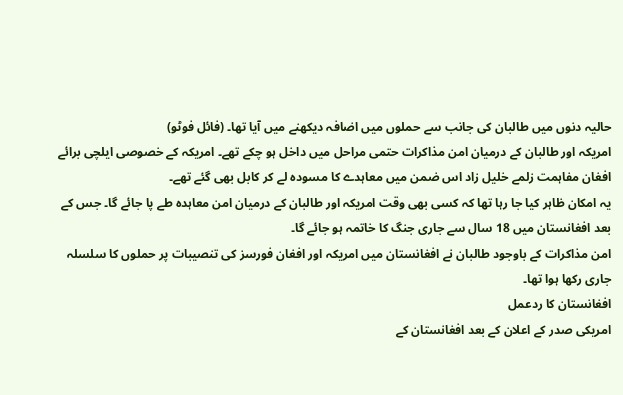حالیہ دنوں میں طالبان کی جانب سے حملوں میں اضافہ دیکھنے میں آیا تھا۔ (فائل فوٹو)
امریکہ اور طالبان کے درمیان امن مذاکرات حتمی مراحل میں داخل ہو چکے تھے۔ امریکہ کے خصوصی ایلچی برائے افغان مفاہمت زلمے خلیل زاد اس ضمن میں معاہدے کا مسودہ لے کر کابل بھی گئے تھے۔
یہ امکان ظاہر کیا جا رہا تھا کہ کسی بھی وقت امریکہ اور طالبان کے درمیان امن معاہدہ طے پا جائے گا۔ جس کے بعد افغانستان میں 18 سال سے جاری جنگ کا خاتمہ ہو جائے گا۔
امن مذاکرات کے باوجود طالبان نے افغانستان میں امریکہ اور افغان فورسز کی تنصیبات پر حملوں کا سلسلہ جاری رکھا ہوا تھا۔
افغانستان کا ردعمل
امریکی صدر کے اعلان کے بعد افغانستان کے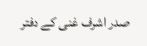صدر اشرف غنی کے دفتر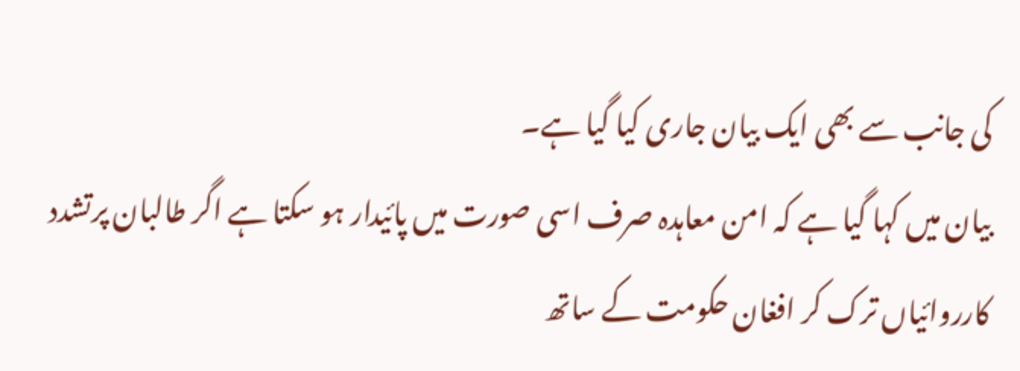کی جانب سے بھی ایک بیان جاری کیا گیا ہے۔
بیان میں کہا گیا ہے کہ امن معاہدہ صرف اسی صورت میں پائیدار ہو سکتا ہے اگر طالبان پرتشدد کارروائیاں ترک کر افغان حکومت کے ساتھ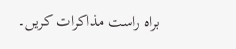براہ راست مذاکرات کریں۔